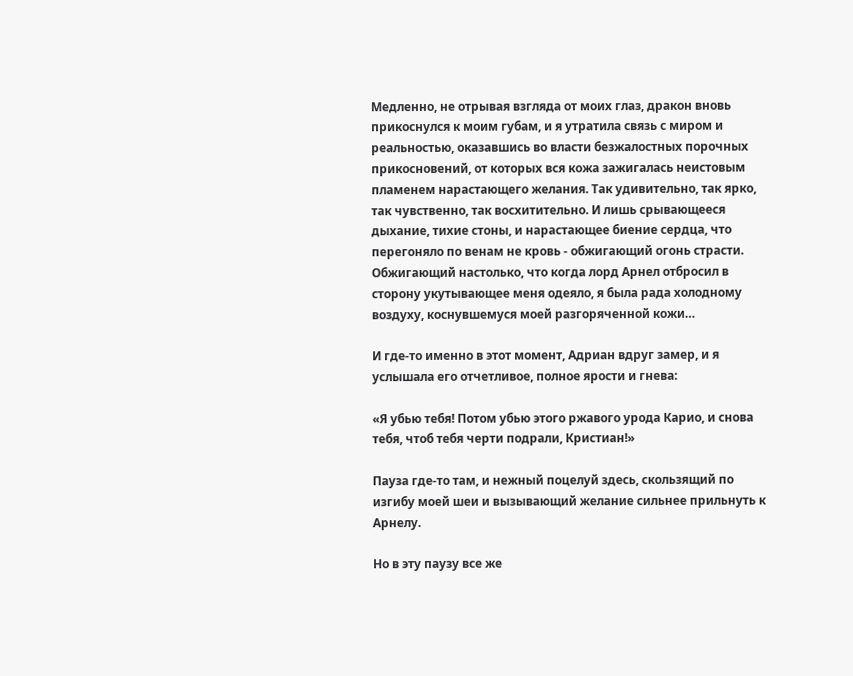Медленно, не отрывая взгляда от моих глаз, дракон вновь прикоснулся к моим губам, и я утратила связь с миром и реальностью, оказавшись во власти безжалостных порочных прикосновений, от которых вся кожа зажигалась неистовым пламенем нарастающего желания. Так удивительно, так ярко, так чувственно, так восхитительно. И лишь срывающееся дыхание, тихие стоны, и нарастающее биение сердца, что перегоняло по венам не кровь - обжигающий огонь страсти. Обжигающий настолько, что когда лорд Арнел отбросил в сторону укутывающее меня одеяло, я была рада холодному воздуху, коснувшемуся моей разгоряченной кожи…

И где-то именно в этот момент, Адриан вдруг замер, и я услышала его отчетливое, полное ярости и гнева:

«Я убью тебя! Потом убью этого ржавого урода Карио, и снова тебя, чтоб тебя черти подрали, Кристиан!»

Пауза где-то там, и нежный поцелуй здесь, скользящий по изгибу моей шеи и вызывающий желание сильнее прильнуть к Арнелу.

Но в эту паузу все же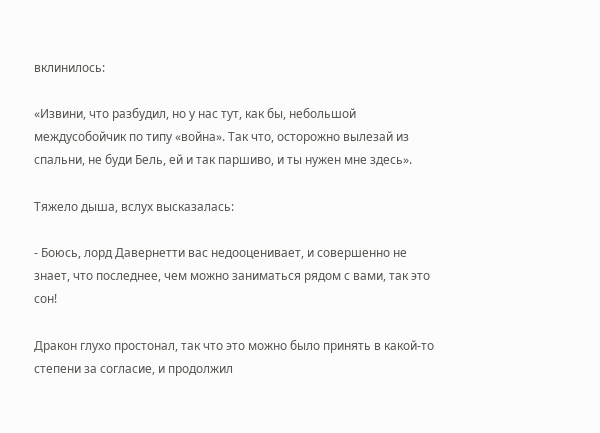вклинилось:

«Извини, что разбудил, но у нас тут, как бы, небольшой междусобойчик по типу «война». Так что, осторожно вылезай из спальни, не буди Бель, ей и так паршиво, и ты нужен мне здесь».

Тяжело дыша, вслух высказалась:

- Боюсь, лорд Давернетти вас недооценивает, и совершенно не знает, что последнее, чем можно заниматься рядом с вами, так это сон!

Дракон глухо простонал, так что это можно было принять в какой-то степени за согласие, и продолжил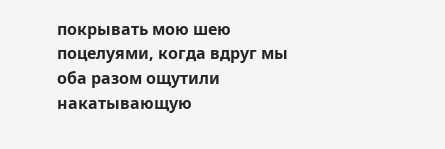покрывать мою шею поцелуями, когда вдруг мы оба разом ощутили накатывающую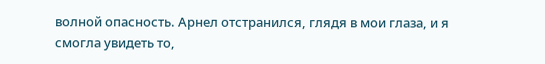волной опасность. Арнел отстранился, глядя в мои глаза, и я смогла увидеть то,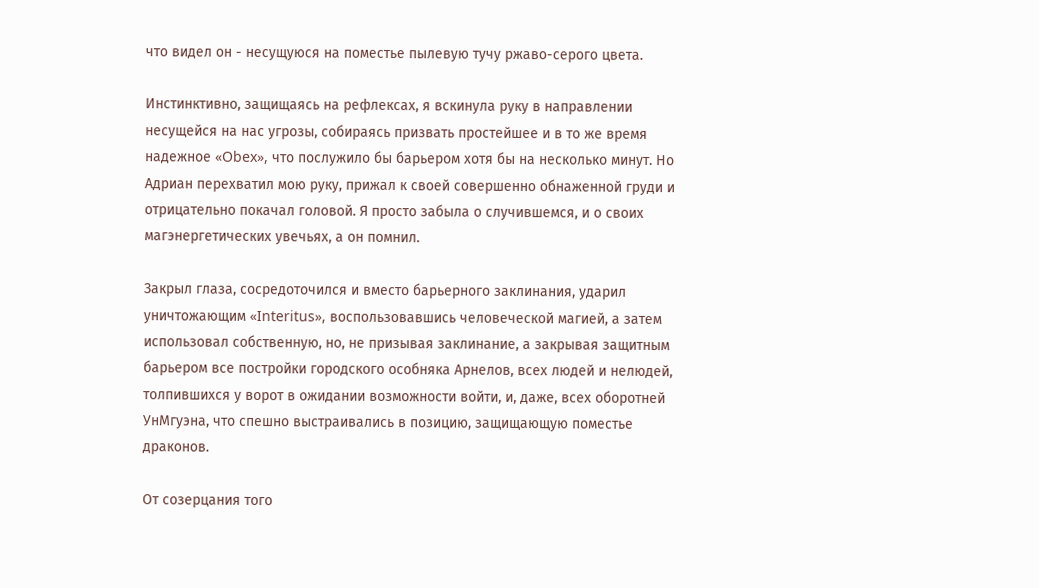что видел он - несущуюся на поместье пылевую тучу ржаво-серого цвета.

Инстинктивно, защищаясь на рефлексах, я вскинула руку в направлении несущейся на нас угрозы, собираясь призвать простейшее и в то же время надежное «Obex», что послужило бы барьером хотя бы на несколько минут. Но Адриан перехватил мою руку, прижал к своей совершенно обнаженной груди и отрицательно покачал головой. Я просто забыла о случившемся, и о своих магэнергетических увечьях, а он помнил.

Закрыл глаза, сосредоточился и вместо барьерного заклинания, ударил уничтожающим «Interitus», воспользовавшись человеческой магией, а затем использовал собственную, но, не призывая заклинание, а закрывая защитным барьером все постройки городского особняка Арнелов, всех людей и нелюдей, толпившихся у ворот в ожидании возможности войти, и, даже, всех оборотней УнМгуэна, что спешно выстраивались в позицию, защищающую поместье драконов.

От созерцания того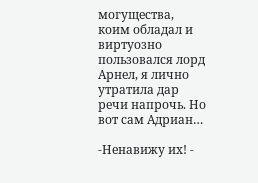могущества, коим обладал и виртуозно пользовался лорд Арнел, я лично утратила дар речи напрочь. Но вот сам Адриан…

-Ненавижу их! -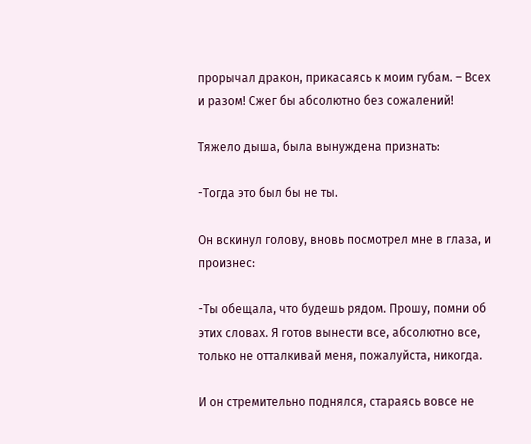прорычал дракон, прикасаясь к моим губам. – Всех и разом! Сжег бы абсолютно без сожалений!

Тяжело дыша, была вынуждена признать:

-Тогда это был бы не ты.

Он вскинул голову, вновь посмотрел мне в глаза, и произнес:

-Ты обещала, что будешь рядом. Прошу, помни об этих словах. Я готов вынести все, абсолютно все, только не отталкивай меня, пожалуйста, никогда.

И он стремительно поднялся, стараясь вовсе не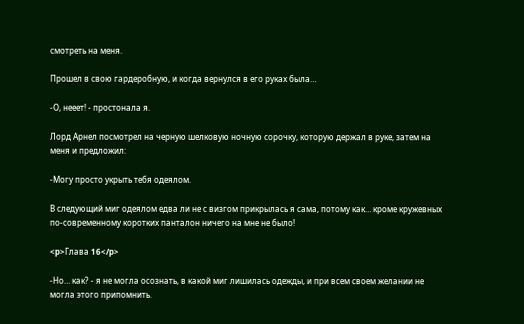смотреть на меня.

Прошел в свою гардеробную, и когда вернулся в его руках была…

-О, нееет! - простонала я.

Лорд Арнел посмотрел на черную шелковую ночную сорочку, которую держал в руке, затем на меня и предложил:

-Могу просто укрыть тебя одеялом.

В следующий миг одеялом едва ли не с визгом прикрылась я сама, потому как… кроме кружевных по-современному коротких панталон ничего на мне не было!

<p>Глава 16</p>

-Но… как? - я не могла осознать, в какой миг лишилась одежды, и при всем своем желании не могла этого припомнить.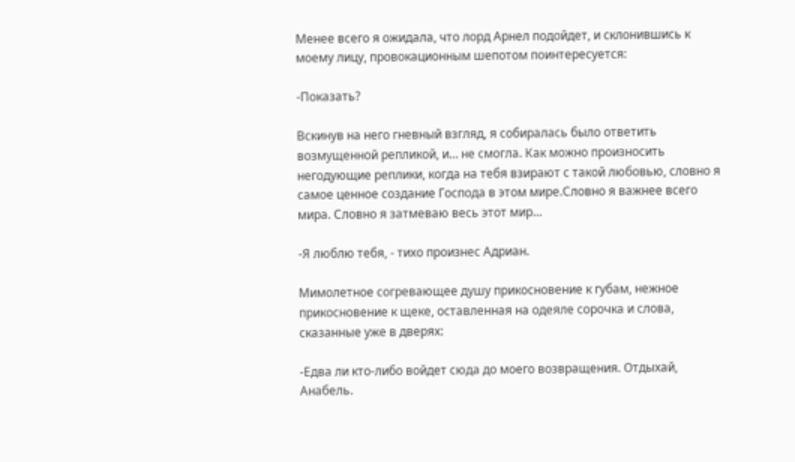Менее всего я ожидала, что лорд Арнел подойдет, и склонившись к моему лицу, провокационным шепотом поинтересуется:

-Показать?

Вскинув на него гневный взгляд, я собиралась было ответить возмущенной репликой, и… не смогла. Как можно произносить негодующие реплики, когда на тебя взирают с такой любовью, словно я самое ценное создание Господа в этом мире.Словно я важнее всего мира. Словно я затмеваю весь этот мир…

-Я люблю тебя, - тихо произнес Адриан.

Мимолетное согревающее душу прикосновение к губам, нежное прикосновение к щеке, оставленная на одеяле сорочка и слова, сказанные уже в дверях:

-Едва ли кто-либо войдет сюда до моего возвращения. Отдыхай, Анабель.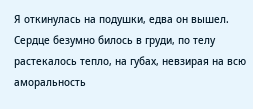Я откинулась на подушки, едва он вышел. Сердце безумно билось в груди, по телу растекалось тепло, на губах, невзирая на всю аморальность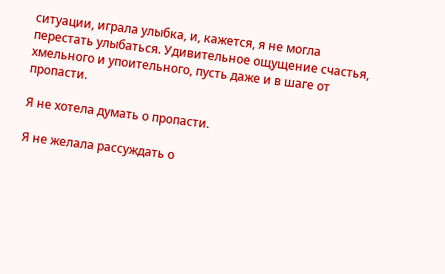ситуации, играла улыбка, и, кажется, я не могла перестать улыбаться. Удивительное ощущение счастья, хмельного и упоительного, пусть даже и в шаге от пропасти.

Я не хотела думать о пропасти.

Я не желала рассуждать о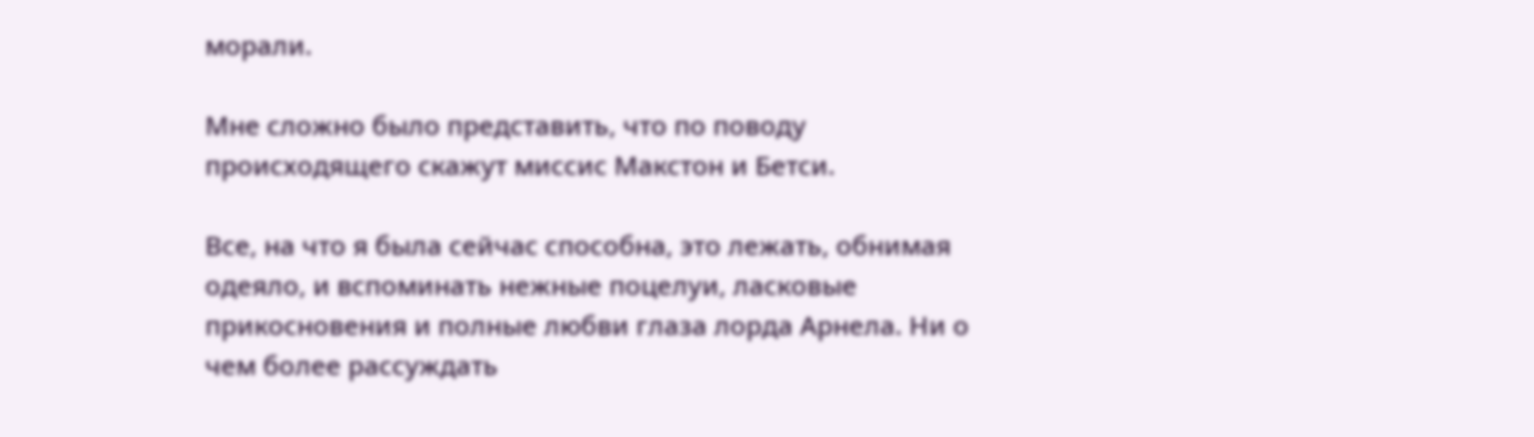морали.

Мне сложно было представить, что по поводу происходящего скажут миссис Макстон и Бетси.

Все, на что я была сейчас способна, это лежать, обнимая одеяло, и вспоминать нежные поцелуи, ласковые прикосновения и полные любви глаза лорда Арнела. Ни о чем более рассуждать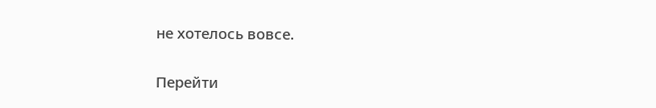не хотелось вовсе.

Перейти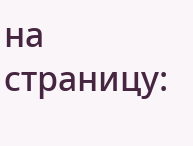на страницу: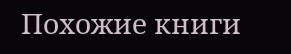Похожие книги